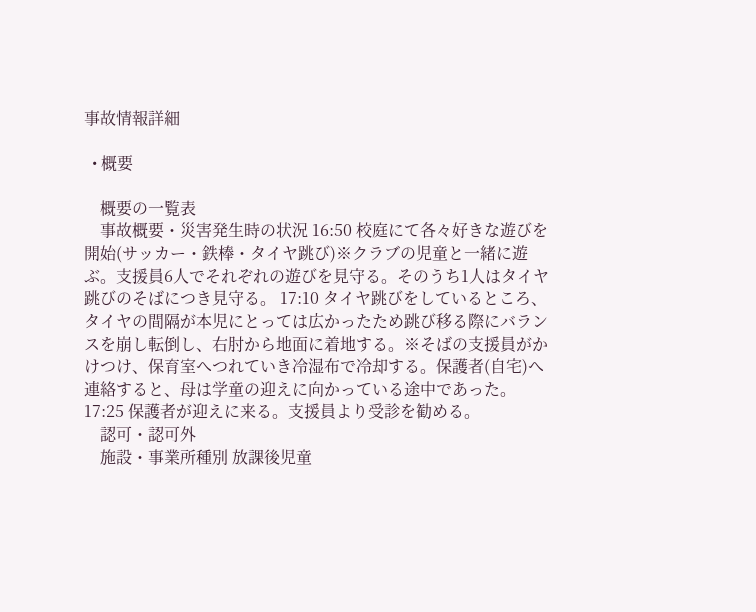事故情報詳細

  • 概要

    概要の一覧表
    事故概要・災害発生時の状況 16:50 校庭にて各々好きな遊びを開始(サッカー・鉄棒・タイヤ跳び)※クラブの児童と一緒に遊ぶ。支援員6人でそれぞれの遊びを見守る。そのうち1人はタイヤ跳びのそばにつき見守る。 17:10 タイヤ跳びをしているところ、タイヤの間隔が本児にとっては広かったため跳び移る際にバランスを崩し転倒し、右肘から地面に着地する。※そばの支援員がかけつけ、保育室へつれていき冷湿布で冷却する。保護者(自宅)へ連絡すると、母は学童の迎えに向かっている途中であった。 17:25 保護者が迎えに来る。支援員より受診を勧める。
    認可・認可外
    施設・事業所種別 放課後児童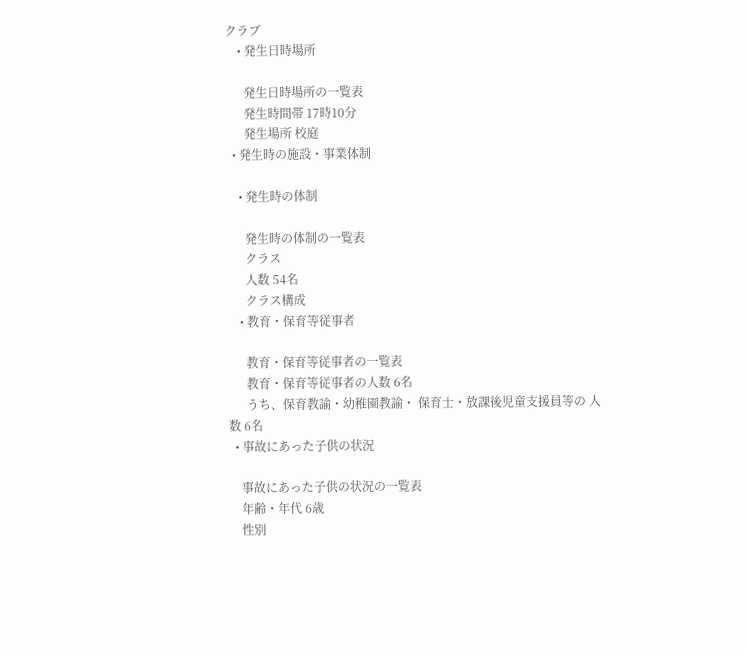クラブ
    • 発生日時場所

      発生日時場所の一覧表
      発生時間帯 17時10分
      発生場所 校庭
  • 発生時の施設・事業体制

    • 発生時の体制

      発生時の体制の一覧表
      クラス
      人数 54名
      クラス構成
    • 教育・保育等従事者

      教育・保育等従事者の一覧表
      教育・保育等従事者の人数 6名
      うち、保育教諭・幼稚園教諭・ 保育士・放課後児童支援員等の 人数 6名
  • 事故にあった子供の状況

    事故にあった子供の状況の一覧表
    年齢・年代 6歳
    性別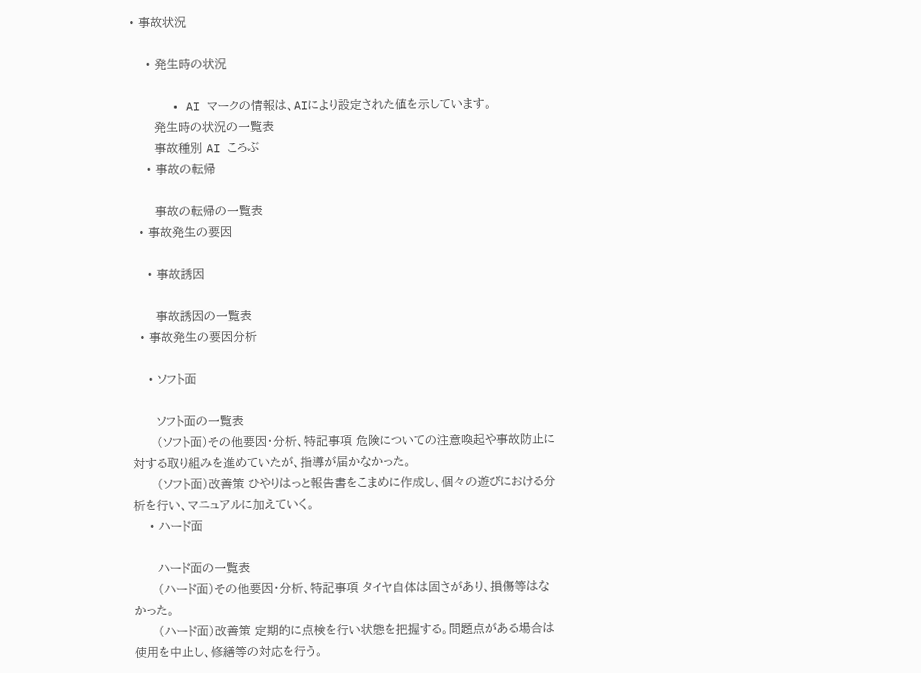• 事故状況

    • 発生時の状況

      • AI マークの情報は、AIにより設定された値を示しています。
      発生時の状況の一覧表
      事故種別 AI ころぶ
    • 事故の転帰

      事故の転帰の一覧表
  • 事故発生の要因

    • 事故誘因

      事故誘因の一覧表
  • 事故発生の要因分析

    • ソフト面

      ソフト面の一覧表
      (ソフト面)その他要因・分析、特記事項 危険についての注意喚起や事故防止に対する取り組みを進めていたが、指導が届かなかった。
      (ソフト面)改善策 ひやりはっと報告書をこまめに作成し、個々の遊びにおける分析を行い、マニュアルに加えていく。
    • ハード面

      ハード面の一覧表
      (ハード面)その他要因・分析、特記事項 タイヤ自体は固さがあり、損傷等はなかった。
      (ハード面)改善策 定期的に点検を行い状態を把握する。問題点がある場合は使用を中止し、修繕等の対応を行う。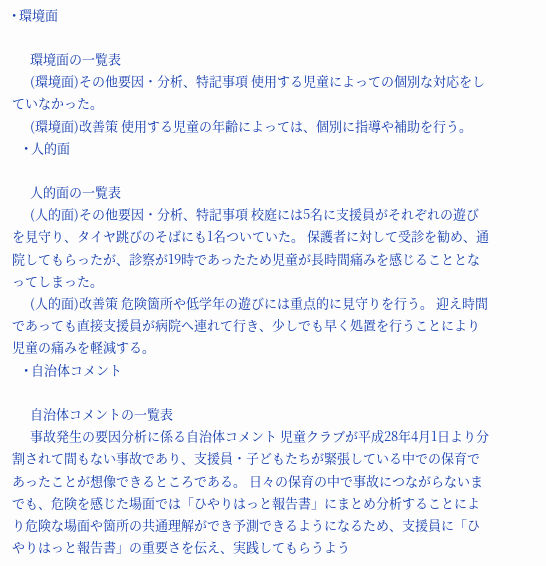• 環境面

      環境面の一覧表
      (環境面)その他要因・分析、特記事項 使用する児童によっての個別な対応をしていなかった。
      (環境面)改善策 使用する児童の年齢によっては、個別に指導や補助を行う。
    • 人的面

      人的面の一覧表
      (人的面)その他要因・分析、特記事項 校庭には5名に支援員がそれぞれの遊びを見守り、タイヤ跳びのそばにも1名ついていた。 保護者に対して受診を勧め、通院してもらったが、診察が19時であったため児童が長時間痛みを感じることとなってしまった。
      (人的面)改善策 危険箇所や低学年の遊びには重点的に見守りを行う。 迎え時間であっても直接支援員が病院へ連れて行き、少しでも早く処置を行うことにより児童の痛みを軽減する。
    • 自治体コメント

      自治体コメントの一覧表
      事故発生の要因分析に係る自治体コメント 児童クラブが平成28年4月1日より分割されて間もない事故であり、支援員・子どもたちが緊張している中での保育であったことが想像できるところである。 日々の保育の中で事故につながらないまでも、危険を感じた場面では「ひやりはっと報告書」にまとめ分析することにより危険な場面や箇所の共通理解ができ予測できるようになるため、支援員に「ひやりはっと報告書」の重要さを伝え、実践してもらうよう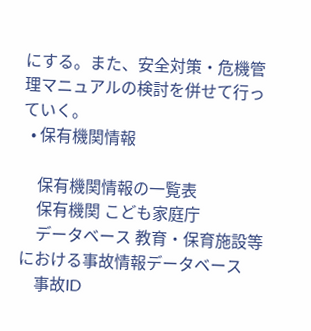にする。また、安全対策・危機管理マニュアルの検討を併せて行っていく。
  • 保有機関情報

    保有機関情報の一覧表
    保有機関 こども家庭庁
    データベース 教育・保育施設等における事故情報データベース
    事故ID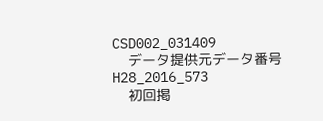CSD002_031409
    データ提供元データ番号 H28_2016_573
    初回掲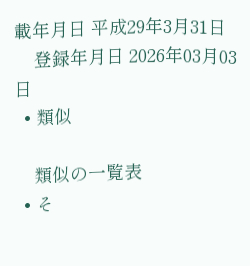載年月日 平成29年3月31日
    登録年月日 2026年03月03日
  • 類似

    類似の一覧表
  • そ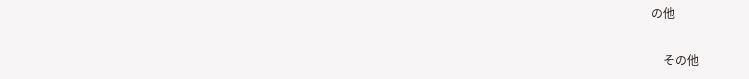の他

    その他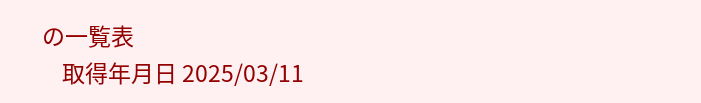の一覧表
    取得年月日 2025/03/11